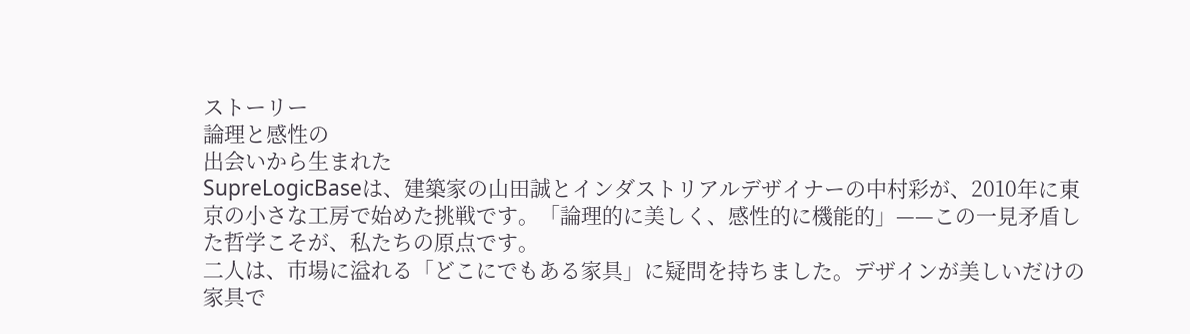ストーリー
論理と感性の
出会いから生まれた
SupreLogicBaseは、建築家の山田誠とインダストリアルデザイナーの中村彩が、2010年に東京の小さな工房で始めた挑戦です。「論理的に美しく、感性的に機能的」——この一見矛盾した哲学こそが、私たちの原点です。
二人は、市場に溢れる「どこにでもある家具」に疑問を持ちました。デザインが美しいだけの家具で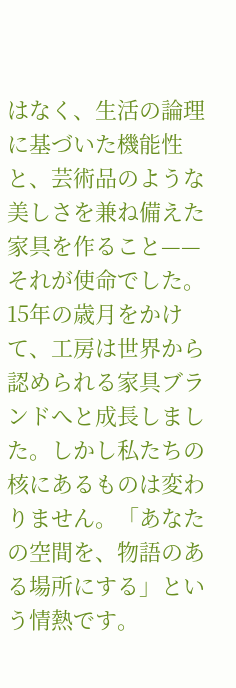はなく、生活の論理に基づいた機能性と、芸術品のような美しさを兼ね備えた家具を作ること——それが使命でした。
15年の歳月をかけて、工房は世界から認められる家具ブランドへと成長しました。しかし私たちの核にあるものは変わりません。「あなたの空間を、物語のある場所にする」という情熱です。